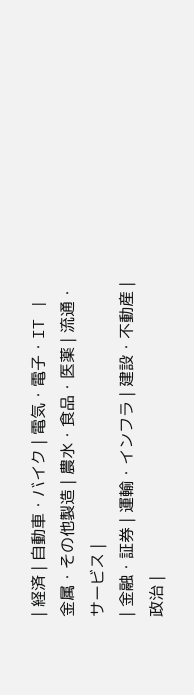| 経済 | 自動車・バイク | 電気・電子・IT | 金属・その他製造 | 農水・食品・医薬 | 流通・サービス |
| 金融・証券 | 運輸・インフラ | 建設・不動産 | 政治 |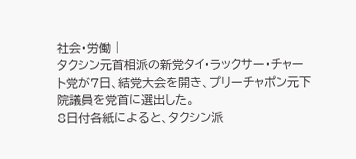社会・労働 |
タクシン元首相派の新党タイ・ラックサー・チャート党が7日、結党大会を開き、プリーチャポン元下院議員を党首に選出した。
8日付各紙によると、タクシン派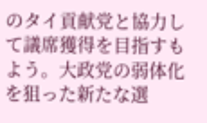のタイ貢献党と協力して議席獲得を目指すもよう。大政党の弱体化を狙った新たな選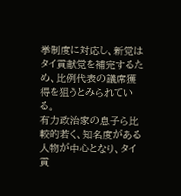挙制度に対応し、新党はタイ貢献党を補完するため、比例代表の議席獲得を狙うとみられている。
有力政治家の息子ら比較的若く、知名度がある人物が中心となり、タイ貢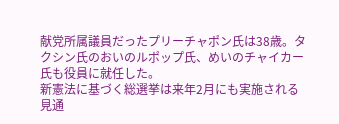献党所属議員だったプリーチャポン氏は38歳。タクシン氏のおいのルポップ氏、めいのチャイカー氏も役員に就任した。
新憲法に基づく総選挙は来年2月にも実施される見通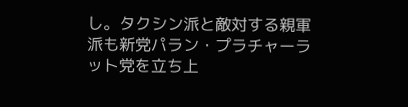し。タクシン派と敵対する親軍派も新党パラン・プラチャーラット党を立ち上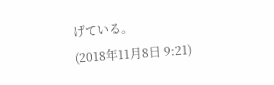げている。
(2018年11月8日 9:21)